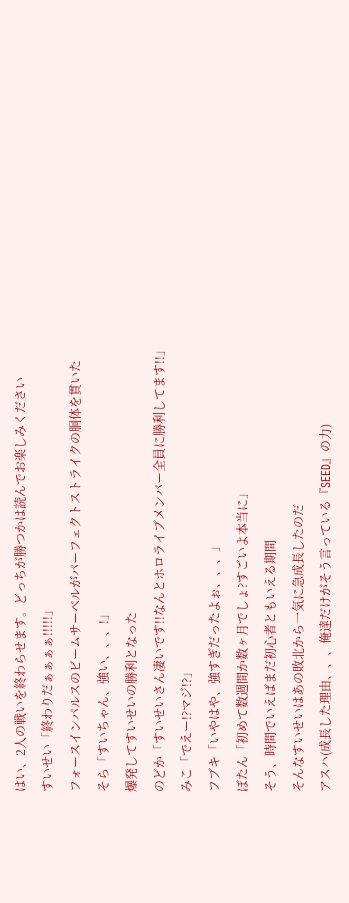はい、2人の戦いを終わらせます。どっちが勝つかは読んでお楽しみください
すいせい「終わりだぁぁぁぁ!!!!!」
フォースインパルスのビームサーベルがパーフェクトストライクの胴体を貫いた
そら「すいちゃん、強い、、、!」
爆発してすいせいの勝利となった
のどか「すいせいさん凄いです!!なんとホロライブメンバー全員に勝利してます!!」
みこ「でえー!?マジ!?」
フブキ「いやはや、強すぎだったよぉ、、、」
ぼたん「初めて数週間か数ヶ月でしょ?すごいよ本当に」
そう、時間でいえばまだ初心者ともいえる期間
そんなすいせいはあの敗北から一気に急成長したのだ
アスハ(成長した理由、、、俺達だけがそう言っている『SEED』の力)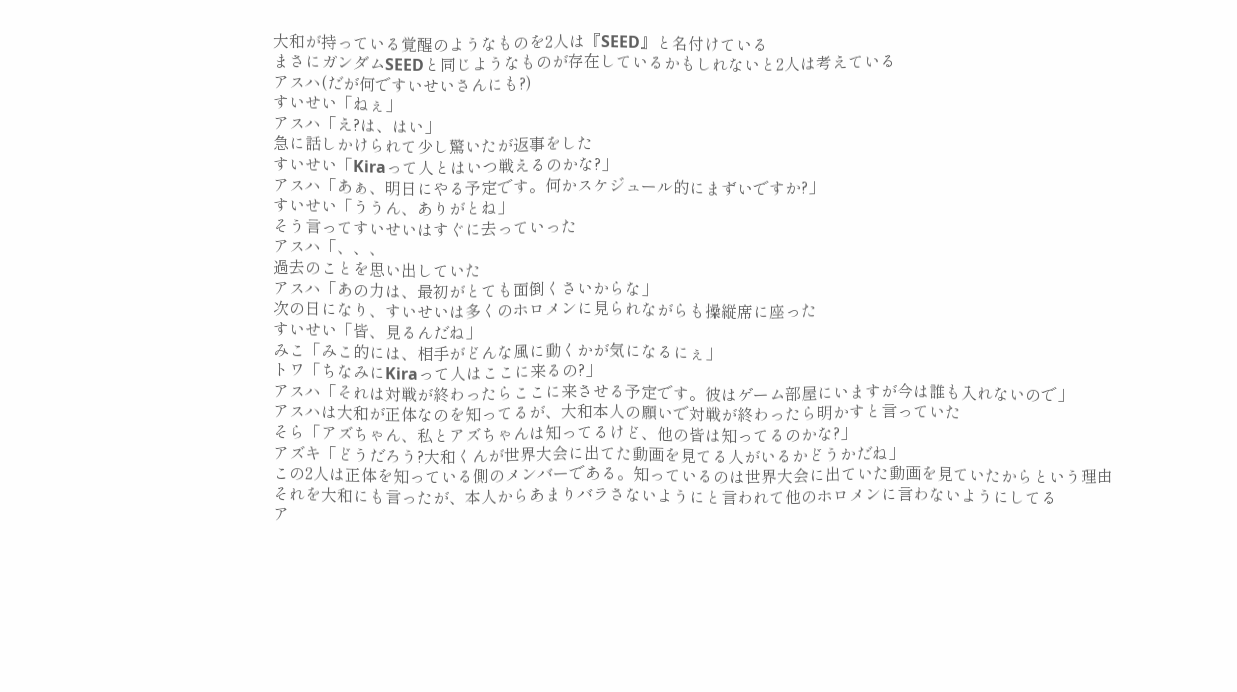大和が持っている覚醒のようなものを2人は『SEED』と名付けている
まさにガンダムSEEDと同じようなものが存在しているかもしれないと2人は考えている
アスハ(だが何ですいせいさんにも?)
すいせい「ねぇ」
アスハ「え?は、はい」
急に話しかけられて少し驚いたが返事をした
すいせい「Kiraって人とはいつ戦えるのかな?」
アスハ「あぁ、明日にやる予定です。何かスケジュール的にまずいですか?」
すいせい「ううん、ありがとね」
そう言ってすいせいはすぐに去っていった
アスハ「、、、
過去のことを思い出していた
アスハ「あの力は、最初がとても面倒くさいからな」
次の日になり、すいせいは多くのホロメンに見られながらも操縦席に座った
すいせい「皆、見るんだね」
みこ「みこ的には、相手がどんな風に動くかが気になるにぇ」
トワ「ちなみにKiraって人はここに来るの?」
アスハ「それは対戦が終わったらここに来させる予定です。彼はゲーム部屋にいますが今は誰も入れないので」
アスハは大和が正体なのを知ってるが、大和本人の願いで対戦が終わったら明かすと言っていた
そら「アズちゃん、私とアズちゃんは知ってるけど、他の皆は知ってるのかな?」
アズキ「どうだろう?大和くんが世界大会に出てた動画を見てる人がいるかどうかだね」
この2人は正体を知っている側のメンバーである。知っているのは世界大会に出ていた動画を見ていたからという理由
それを大和にも言ったが、本人からあまりバラさないようにと言われて他のホロメンに言わないようにしてる
ア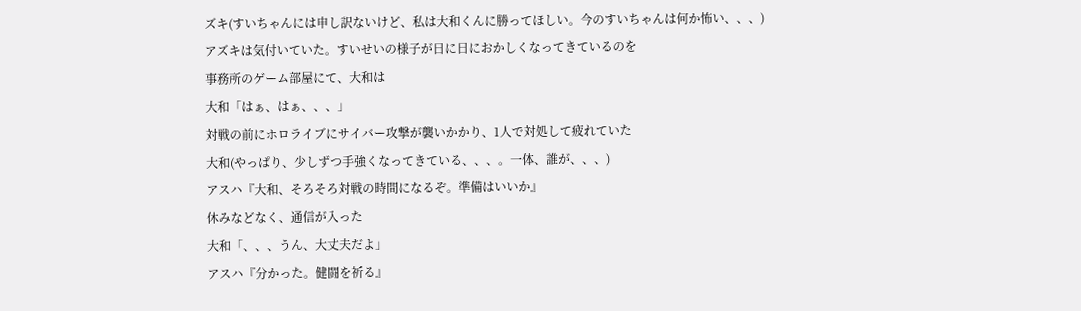ズキ(すいちゃんには申し訳ないけど、私は大和くんに勝ってほしい。今のすいちゃんは何か怖い、、、)
アズキは気付いていた。すいせいの様子が日に日におかしくなってきているのを
事務所のゲーム部屋にて、大和は
大和「はぁ、はぁ、、、」
対戦の前にホロライブにサイバー攻撃が襲いかかり、1人で対処して疲れていた
大和(やっぱり、少しずつ手強くなってきている、、、。一体、誰が、、、)
アスハ『大和、そろそろ対戦の時間になるぞ。準備はいいか』
休みなどなく、通信が入った
大和「、、、うん、大丈夫だよ」
アスハ『分かった。健闘を祈る』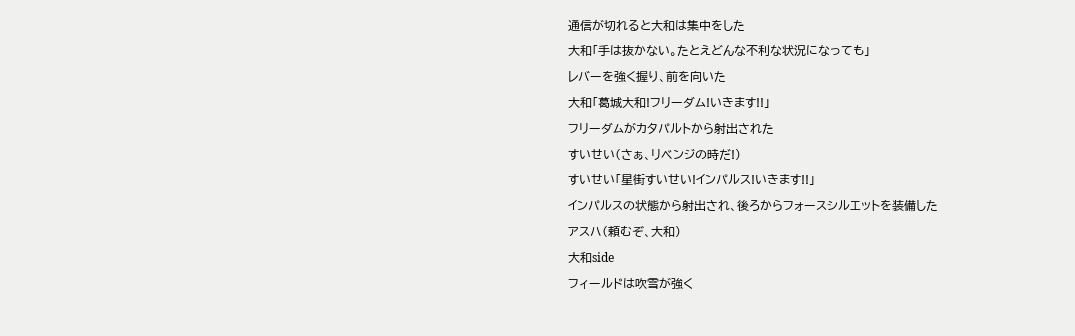通信が切れると大和は集中をした
大和「手は抜かない。たとえどんな不利な状況になっても」
レバーを強く握り、前を向いた
大和「葛城大和!フリーダム!いきます!!」
フリーダムがカタパルトから射出された
すいせい(さぁ、リベンジの時だ!)
すいせい「星街すいせい!インパルス!いきます!!」
インパルスの状態から射出され、後ろからフォースシルエットを装備した
アスハ(頼むぞ、大和)
大和side
フィールドは吹雪が強く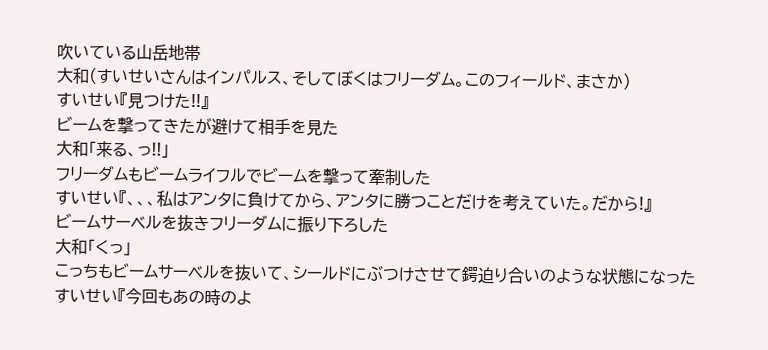吹いている山岳地帯
大和(すいせいさんはインパルス、そしてぼくはフリーダム。このフィールド、まさか)
すいせい『見つけた!!』
ビームを撃ってきたが避けて相手を見た
大和「来る、っ!!」
フリーダムもビームライフルでビームを撃って牽制した
すいせい『、、、私はアンタに負けてから、アンタに勝つことだけを考えていた。だから!』
ビームサーベルを抜きフリーダムに振り下ろした
大和「くっ」
こっちもビームサーベルを抜いて、シールドにぶつけさせて鍔迫り合いのような状態になった
すいせい『今回もあの時のよ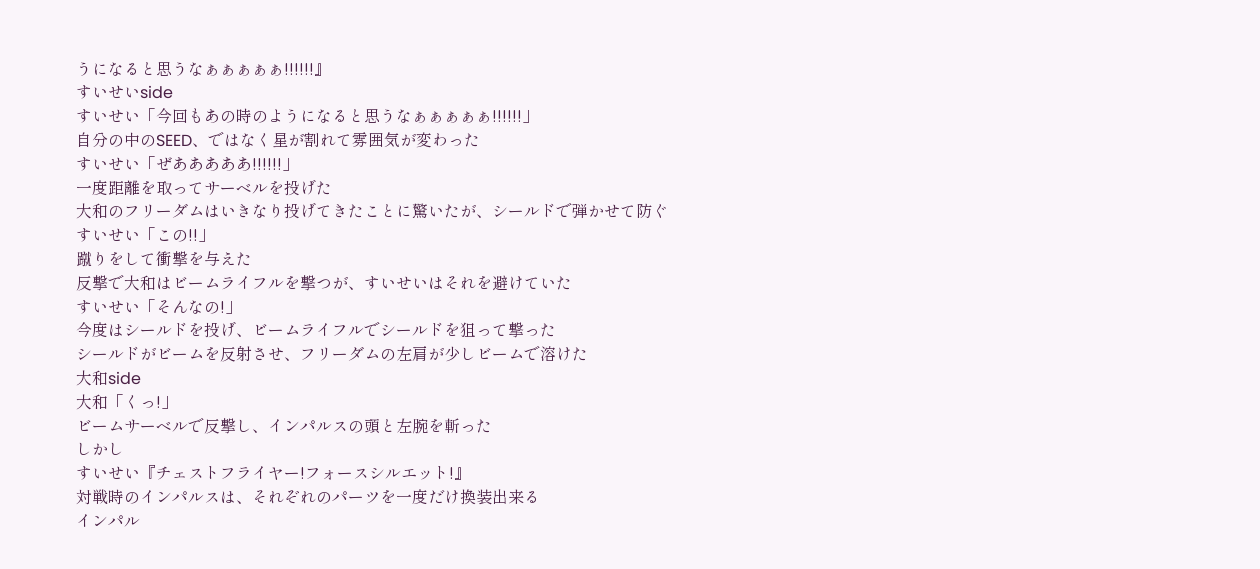うになると思うなぁぁぁぁぁ!!!!!!』
すいせいside
すいせい「今回もあの時のようになると思うなぁぁぁぁぁ!!!!!!」
自分の中のSEED、ではなく星が割れて雰囲気が変わった
すいせい「ぜあああああ!!!!!!」
一度距離を取ってサーベルを投げた
大和のフリーダムはいきなり投げてきたことに驚いたが、シールドで弾かせて防ぐ
すいせい「この!!」
蹴りをして衝撃を与えた
反撃で大和はビームライフルを撃つが、すいせいはそれを避けていた
すいせい「そんなの!」
今度はシールドを投げ、ビームライフルでシールドを狙って撃った
シールドがビームを反射させ、フリーダムの左肩が少しビームで溶けた
大和side
大和「くっ!」
ビームサーベルで反撃し、インパルスの頭と左腕を斬った
しかし
すいせい『チェストフライヤー!フォースシルエット!』
対戦時のインパルスは、それぞれのパーツを一度だけ換装出来る
インパル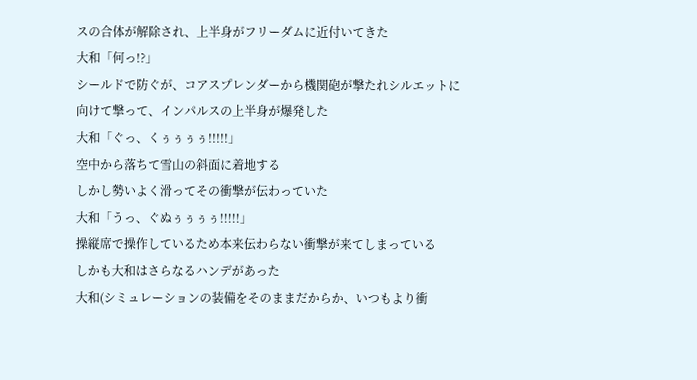スの合体が解除され、上半身がフリーダムに近付いてきた
大和「何っ!?」
シールドで防ぐが、コアスプレンダーから機関砲が撃たれシルエットに向けて撃って、インパルスの上半身が爆発した
大和「ぐっ、くぅぅぅぅ!!!!!」
空中から落ちて雪山の斜面に着地する
しかし勢いよく滑ってその衝撃が伝わっていた
大和「うっ、ぐぬぅぅぅぅ!!!!!」
操縦席で操作しているため本来伝わらない衝撃が来てしまっている
しかも大和はさらなるハンデがあった
大和(シミュレーションの装備をそのままだからか、いつもより衝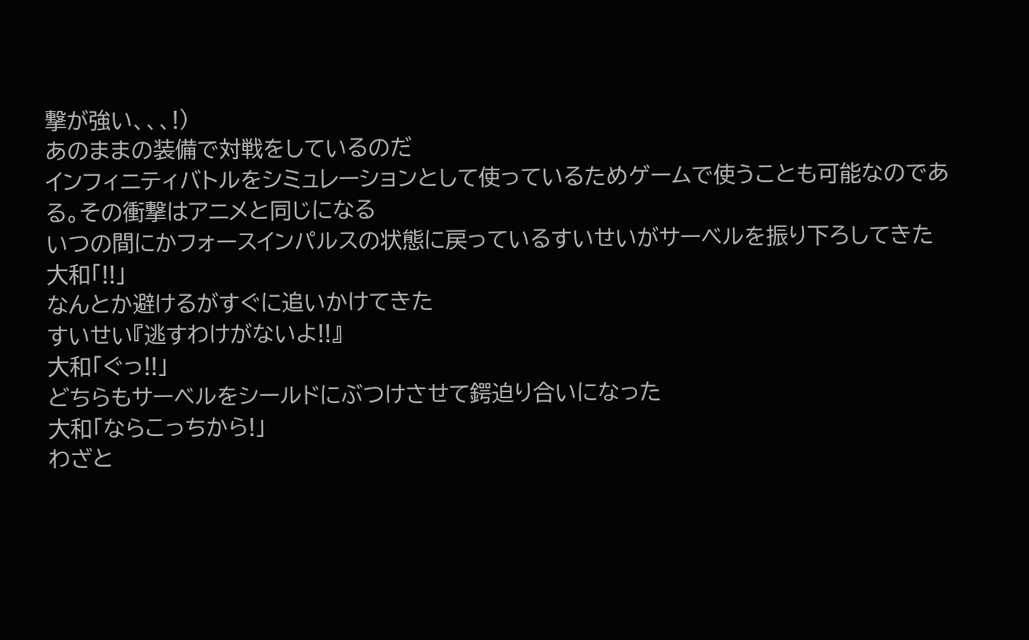撃が強い、、、!)
あのままの装備で対戦をしているのだ
インフィニティバトルをシミュレーションとして使っているためゲームで使うことも可能なのである。その衝撃はアニメと同じになる
いつの間にかフォースインパルスの状態に戻っているすいせいがサーベルを振り下ろしてきた
大和「!!」
なんとか避けるがすぐに追いかけてきた
すいせい『逃すわけがないよ!!』
大和「ぐっ!!」
どちらもサーベルをシールドにぶつけさせて鍔迫り合いになった
大和「ならこっちから!」
わざと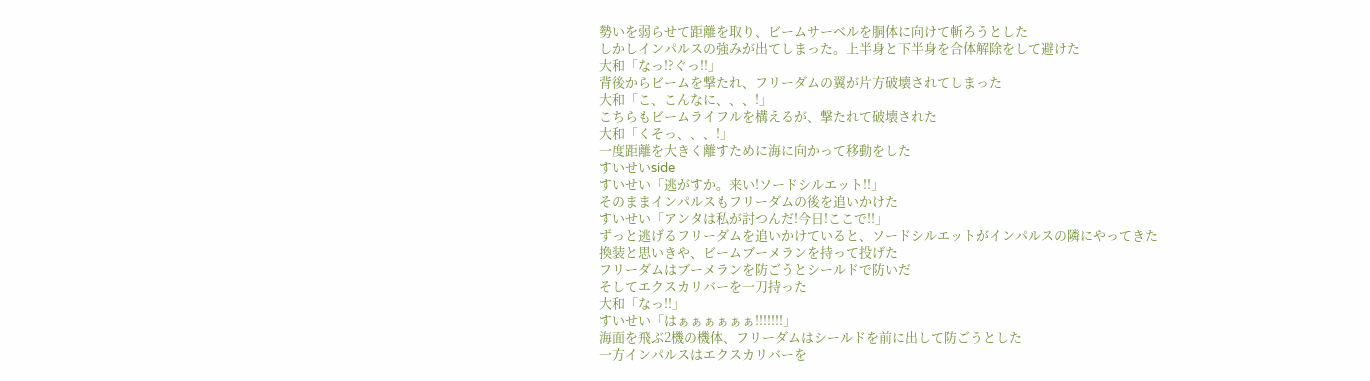勢いを弱らせて距離を取り、ビームサーベルを胴体に向けて斬ろうとした
しかしインパルスの強みが出てしまった。上半身と下半身を合体解除をして避けた
大和「なっ!?ぐっ!!」
背後からビームを撃たれ、フリーダムの翼が片方破壊されてしまった
大和「こ、こんなに、、、!」
こちらもビームライフルを構えるが、撃たれて破壊された
大和「くそっ、、、!」
一度距離を大きく離すために海に向かって移動をした
すいせいside
すいせい「逃がすか。来い!ソードシルエット!!」
そのままインパルスもフリーダムの後を追いかけた
すいせい「アンタは私が討つんだ!今日!ここで!!」
ずっと逃げるフリーダムを追いかけていると、ソードシルエットがインパルスの隣にやってきた
換装と思いきや、ビームブーメランを持って投げた
フリーダムはブーメランを防ごうとシールドで防いだ
そしてエクスカリバーを一刀持った
大和「なっ!!」
すいせい「はぁぁぁぁぁぁ!!!!!!!」
海面を飛ぶ2機の機体、フリーダムはシールドを前に出して防ごうとした
一方インパルスはエクスカリバーを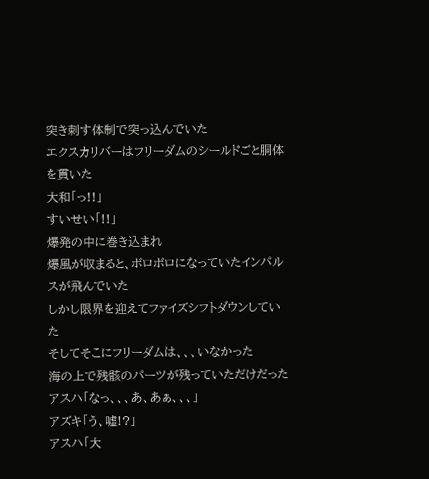突き刺す体制で突っ込んでいた
エクスカリバーはフリーダムのシールドごと胴体を貫いた
大和「っ!!」
すいせい「!!」
爆発の中に巻き込まれ
爆風が収まると、ボロボロになっていたインパルスが飛んでいた
しかし限界を迎えてファイズシフトダウンしていた
そしてそこにフリーダムは、、、いなかった
海の上で残骸のパーツが残っていただけだった
アスハ「なっ、、、あ、あぁ、、、」
アズキ「う、嘘!?」
アスハ「大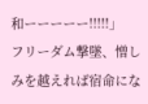和ーーーーー!!!!!」
フリーダム撃墜、憎しみを越えれば宿命にな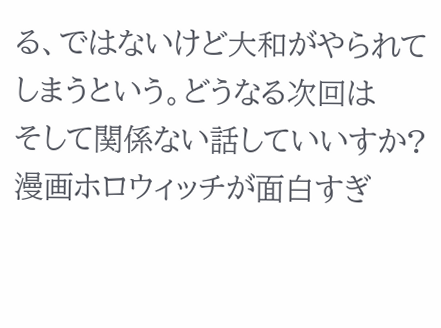る、ではないけど大和がやられてしまうという。どうなる次回は
そして関係ない話していいすか?
漫画ホロウィッチが面白すぎ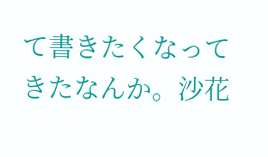て書きたくなってきたなんか。沙花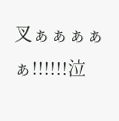叉ぁぁぁぁぁ!!!!!!泣